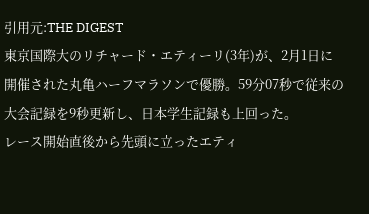引用元:THE DIGEST
東京国際大のリチャード・エティーリ(3年)が、2月1日に開催された丸亀ハーフマラソンで優勝。59分07秒で従来の大会記録を9秒更新し、日本学生記録も上回った。
レース開始直後から先頭に立ったエティ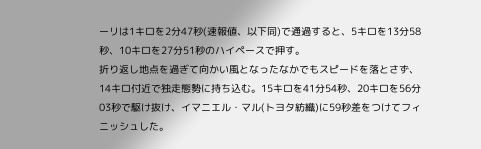ーリは1キロを2分47秒(速報値、以下同)で通過すると、5キロを13分58秒、10キロを27分51秒のハイペースで押す。
折り返し地点を過ぎて向かい風となったなかでもスピードを落とさず、14キロ付近で独走態勢に持ち込む。15キロを41分54秒、20キロを56分03秒で駆け抜け、イマニエル・マル(トヨタ紡織)に59秒差をつけてフィニッシュした。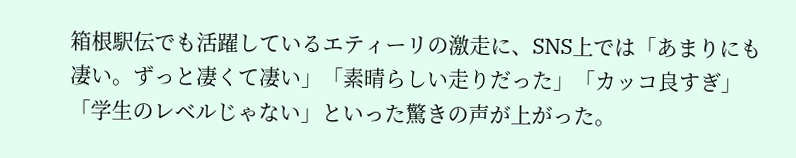箱根駅伝でも活躍しているエティーリの激走に、SNS上では「あまりにも凄い。ずっと凄くて凄い」「素晴らしい走りだった」「カッコ良すぎ」「学生のレベルじゃない」といった驚きの声が上がった。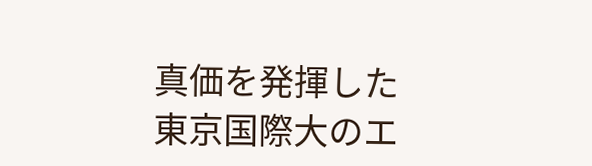真価を発揮した東京国際大のエ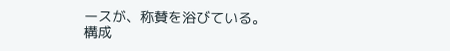ースが、称賛を浴びている。
構成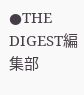●THE DIGEST編集部